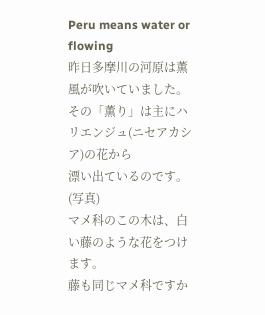Peru means water or flowing
昨日多摩川の河原は薫風が吹いていました。
その「薫り」は主にハリエンジュ(ニセアカシア)の花から
漂い出ているのです。(写真)
マメ科のこの木は、白い藤のような花をつけます。
藤も同じマメ科ですか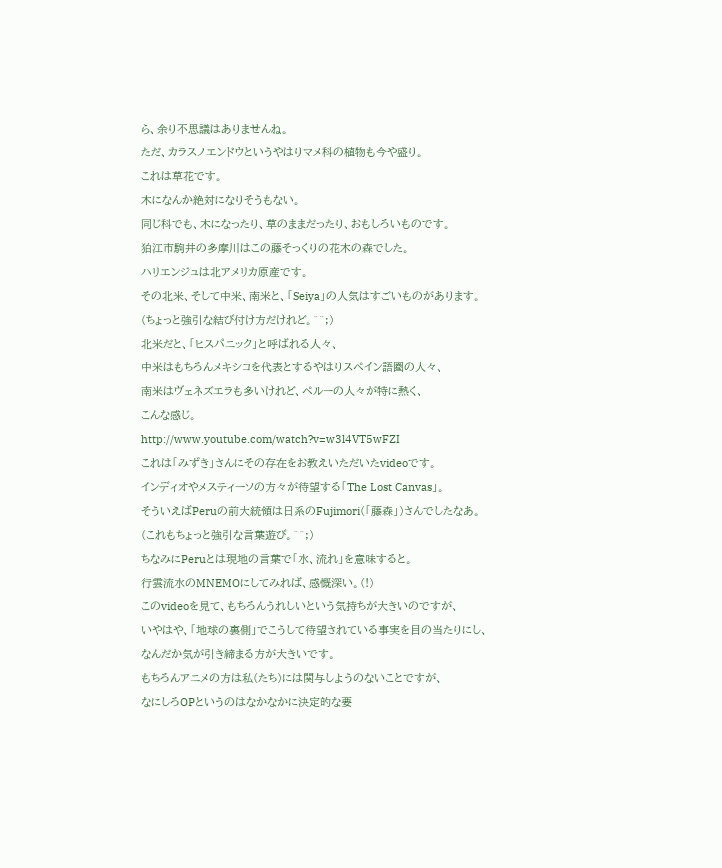ら、余り不思議はありませんね。
ただ、カラスノエンドウというやはりマメ科の植物も今や盛り。
これは草花です。
木になんか絶対になりそうもない。
同じ科でも、木になったり、草のままだったり、おもしろいものです。
狛江市駒井の多摩川はこの藤そっくりの花木の森でした。
ハリエンジュは北アメリカ原産です。
その北米、そして中米、南米と、「Seiya」の人気はすごいものがあります。
(ちょっと強引な結び付け方だけれど。^^;)
北米だと、「ヒスパニック」と呼ばれる人々、
中米はもちろんメキシコを代表とするやはりスペイン語圏の人々、
南米はヴェネズエラも多いけれど、ペルーの人々が特に熱く、
こんな感じ。
http://www.youtube.com/watch?v=w3l4VT5wFZI
これは「みずき」さんにその存在をお教えいただいたvideoです。
インディオやメスティーソの方々が待望する「The Lost Canvas」。
そういえばPeruの前大統領は日系のFujimori(「藤森」)さんでしたなあ。
(これもちょっと強引な言葉遊び。^^;)
ちなみにPeruとは現地の言葉で「水、流れ」を意味すると。
行雲流水のMNEMOにしてみれば、感慨深い。(!)
このvideoを見て、もちろんうれしいという気持ちが大きいのですが、
いやはや、「地球の裏側」でこうして待望されている事実を目の当たりにし、
なんだか気が引き締まる方が大きいです。
もちろんアニメの方は私(たち)には関与しようのないことですが、
なにしろOPというのはなかなかに決定的な要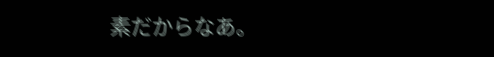素だからなあ。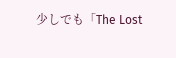少しでも「The Lost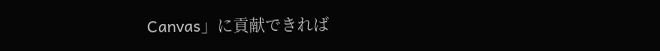Canvas」に貢献できれば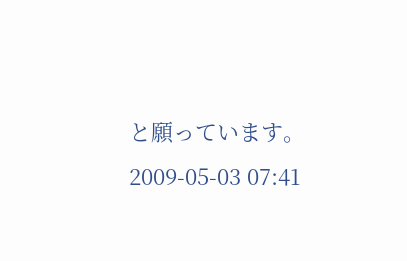と願っています。
2009-05-03 07:41